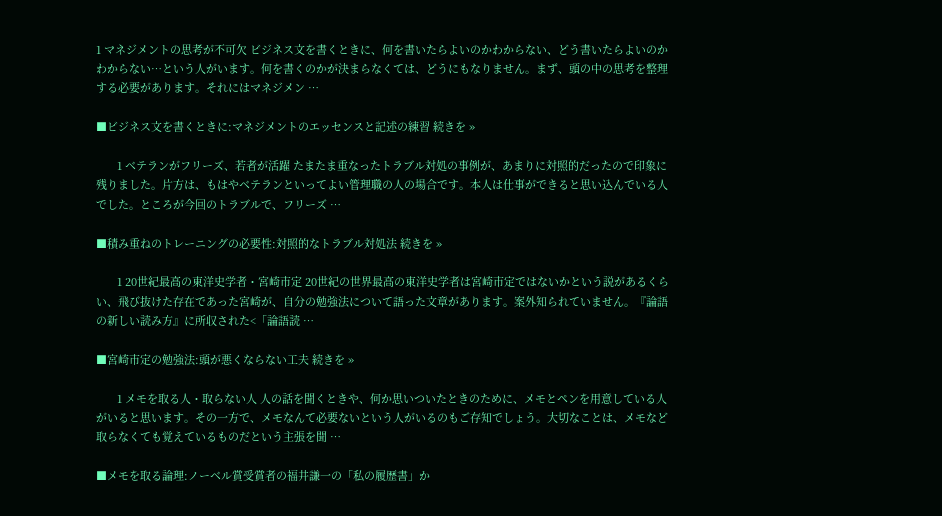1 マネジメントの思考が不可欠 ビジネス文を書くときに、何を書いたらよいのかわからない、どう書いたらよいのかわからない…という人がいます。何を書くのかが決まらなくては、どうにもなりません。まず、頭の中の思考を整理する必要があります。それにはマネジメン …

■ビジネス文を書くときに:マネジメントのエッセンスと記述の練習 続きを »

       1 ベテランがフリーズ、若者が活躍 たまたま重なったトラブル対処の事例が、あまりに対照的だったので印象に残りました。片方は、もはやベテランといってよい管理職の人の場合です。本人は仕事ができると思い込んでいる人でした。ところが今回のトラブルで、フリーズ …

■積み重ねのトレーニングの必要性:対照的なトラブル対処法 続きを »

       1 20世紀最高の東洋史学者・宮崎市定 20世紀の世界最高の東洋史学者は宮崎市定ではないかという説があるくらい、飛び抜けた存在であった宮崎が、自分の勉強法について語った文章があります。案外知られていません。『論語の新しい読み方』に所収された<「論語読 …

■宮崎市定の勉強法:頭が悪くならない工夫 続きを »

       1 メモを取る人・取らない人 人の話を聞くときや、何か思いついたときのために、メモとペンを用意している人がいると思います。その一方で、メモなんて必要ないという人がいるのもご存知でしょう。大切なことは、メモなど取らなくても覚えているものだという主張を聞 …

■メモを取る論理:ノーベル賞受賞者の福井謙一の「私の履歴書」か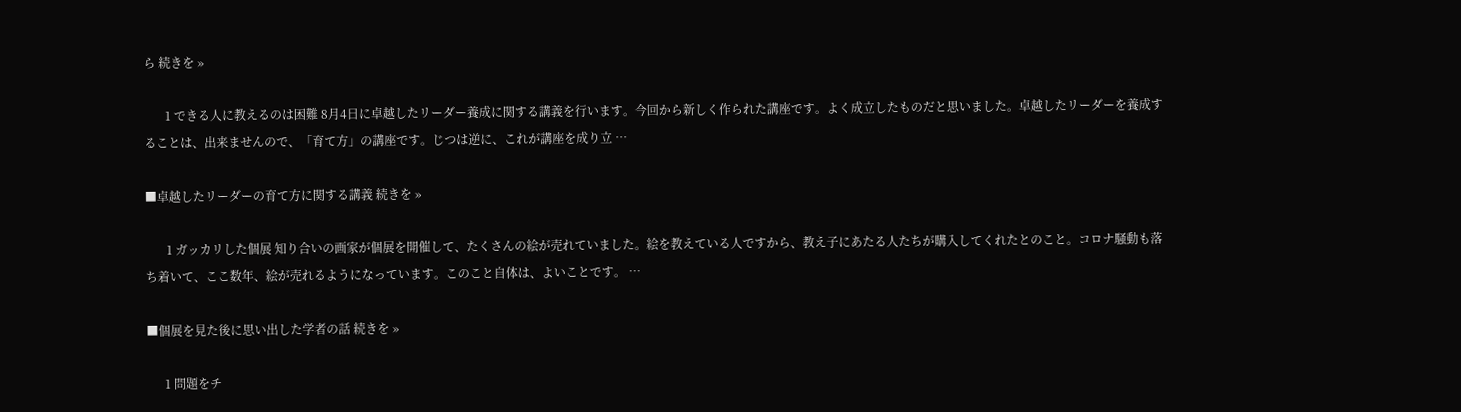ら 続きを »

       1 できる人に教えるのは困難 8月4日に卓越したリーダー養成に関する講義を行います。今回から新しく作られた講座です。よく成立したものだと思いました。卓越したリーダーを養成することは、出来ませんので、「育て方」の講座です。じつは逆に、これが講座を成り立 …

■卓越したリーダーの育て方に関する講義 続きを »

       1 ガッカリした個展 知り合いの画家が個展を開催して、たくさんの絵が売れていました。絵を教えている人ですから、教え子にあたる人たちが購入してくれたとのこと。コロナ騒動も落ち着いて、ここ数年、絵が売れるようになっています。このこと自体は、よいことです。 …

■個展を見た後に思い出した学者の話 続きを »

      1 問題をチ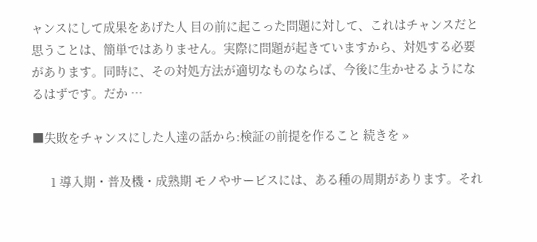ャンスにして成果をあげた人 目の前に起こった問題に対して、これはチャンスだと思うことは、簡単ではありません。実際に問題が起きていますから、対処する必要があります。同時に、その対処方法が適切なものならば、今後に生かせるようになるはずです。だか …

■失敗をチャンスにした人達の話から:検証の前提を作ること 続きを »

      1 導入期・普及機・成熟期 モノやサービスには、ある種の周期があります。それ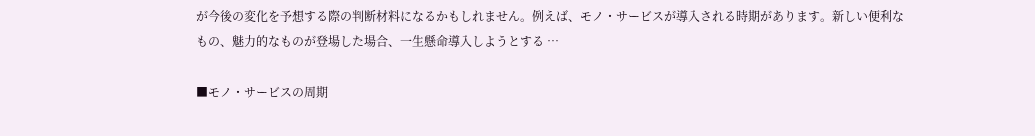が今後の変化を予想する際の判断材料になるかもしれません。例えば、モノ・サービスが導入される時期があります。新しい便利なもの、魅力的なものが登場した場合、一生懸命導入しようとする …

■モノ・サービスの周期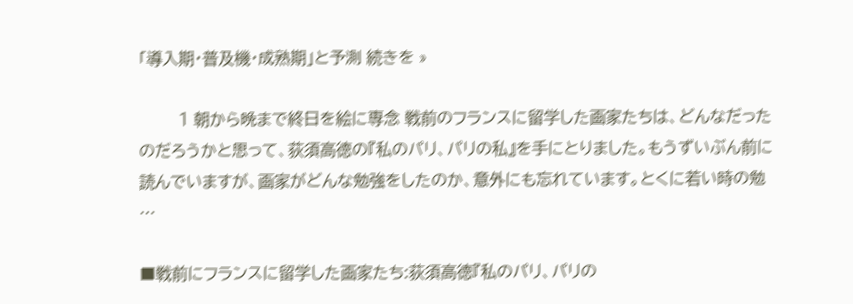「導入期・普及機・成熟期」と予測 続きを »

        1 朝から晩まで終日を絵に専念 戦前のフランスに留学した画家たちは、どんなだったのだろうかと思って、荻須高徳の『私のパリ、パリの私』を手にとりました。もうずいぶん前に読んでいますが、画家がどんな勉強をしたのか、意外にも忘れています。とくに若い時の勉 …

■戦前にフランスに留学した画家たち:荻須高徳『私のパリ、パリの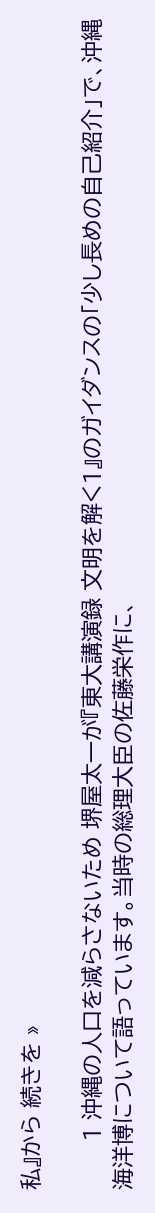私』から 続きを »

       1 沖縄の人口を減らさないため 堺屋太一が『東大講演録 文明を解く1』のガイダンスの「少し長めの自己紹介」で、沖縄海洋博について語っています。当時の総理大臣の佐藤栄作に、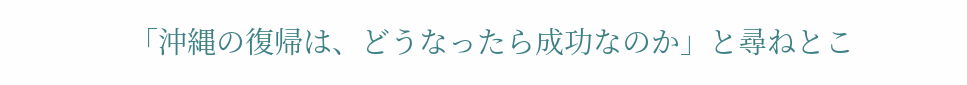「沖縄の復帰は、どうなったら成功なのか」と尋ねとこ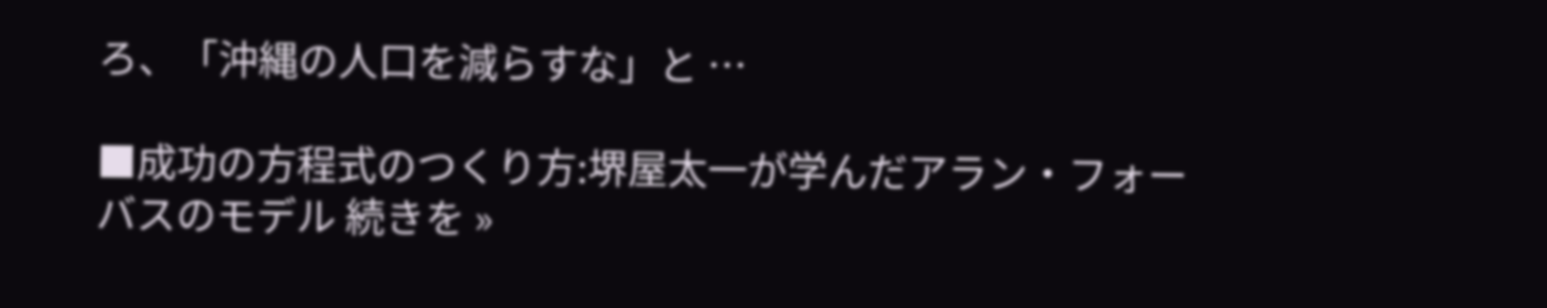ろ、「沖縄の人口を減らすな」と …

■成功の方程式のつくり方:堺屋太一が学んだアラン・フォーバスのモデル 続きを »